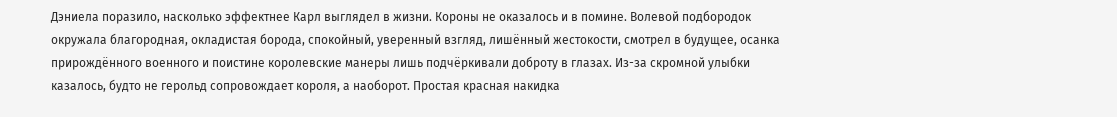Дэниела поразило, насколько эффектнее Карл выглядел в жизни. Короны не оказалось и в помине. Волевой подбородок окружала благородная, окладистая борода, спокойный, уверенный взгляд, лишённый жестокости, смотрел в будущее, осанка прирождённого военного и поистине королевские манеры лишь подчёркивали доброту в глазах. Из-за скромной улыбки казалось, будто не герольд сопровождает короля, а наоборот. Простая красная накидка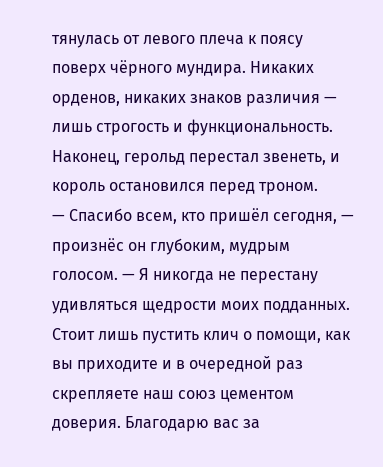тянулась от левого плеча к поясу поверх чёрного мундира. Никаких орденов, никаких знаков различия — лишь строгость и функциональность. Наконец, герольд перестал звенеть, и король остановился перед троном.
— Спасибо всем, кто пришёл сегодня, — произнёс он глубоким, мудрым голосом. — Я никогда не перестану удивляться щедрости моих подданных. Стоит лишь пустить клич о помощи, как вы приходите и в очередной раз скрепляете наш союз цементом доверия. Благодарю вас за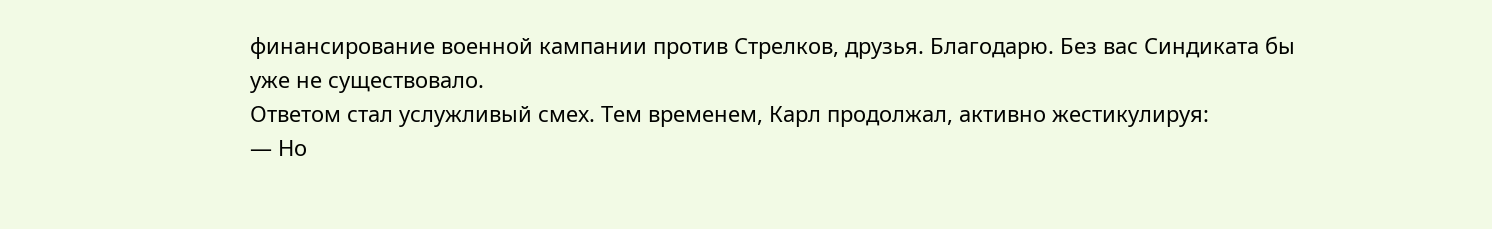финансирование военной кампании против Стрелков, друзья. Благодарю. Без вас Синдиката бы уже не существовало.
Ответом стал услужливый смех. Тем временем, Карл продолжал, активно жестикулируя:
— Но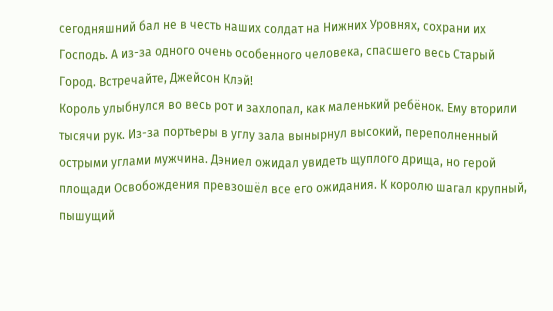сегодняшний бал не в честь наших солдат на Нижних Уровнях, сохрани их Господь. А из-за одного очень особенного человека, спасшего весь Старый Город. Встречайте, Джейсон Клэй!
Король улыбнулся во весь рот и захлопал, как маленький ребёнок. Ему вторили тысячи рук. Из-за портьеры в углу зала вынырнул высокий, переполненный острыми углами мужчина. Дэниел ожидал увидеть щуплого дрища, но герой площади Освобождения превзошёл все его ожидания. К королю шагал крупный, пышущий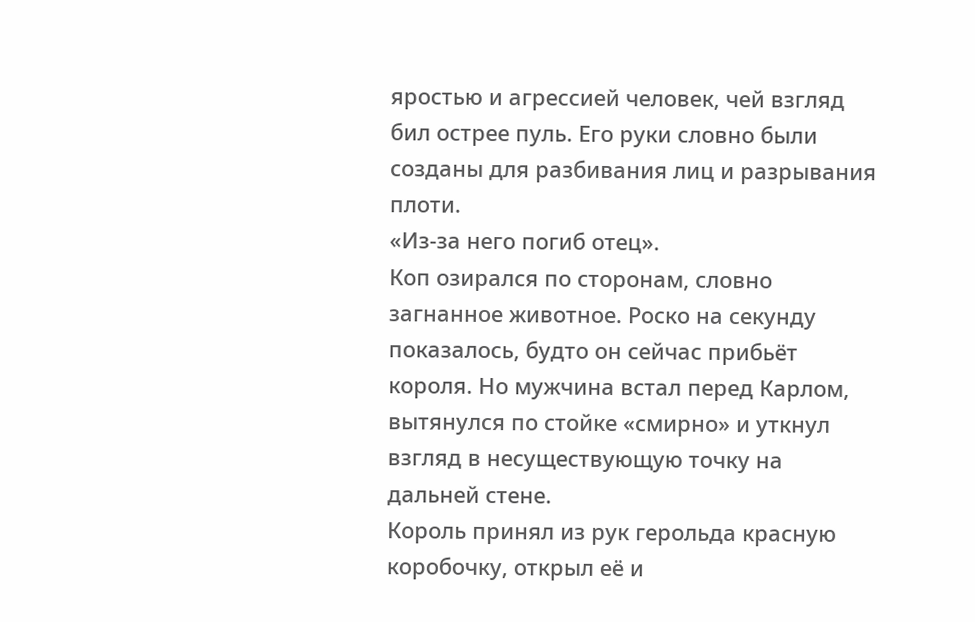яростью и агрессией человек, чей взгляд бил острее пуль. Его руки словно были созданы для разбивания лиц и разрывания плоти.
«Из-за него погиб отец».
Коп озирался по сторонам, словно загнанное животное. Роско на секунду показалось, будто он сейчас прибьёт короля. Но мужчина встал перед Карлом, вытянулся по стойке «смирно» и уткнул взгляд в несуществующую точку на дальней стене.
Король принял из рук герольда красную коробочку, открыл её и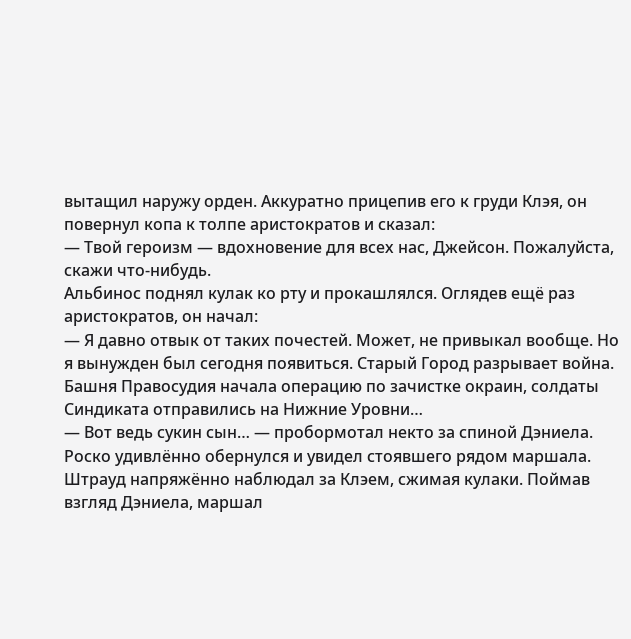вытащил наружу орден. Аккуратно прицепив его к груди Клэя, он повернул копа к толпе аристократов и сказал:
— Твой героизм — вдохновение для всех нас, Джейсон. Пожалуйста, скажи что-нибудь.
Альбинос поднял кулак ко рту и прокашлялся. Оглядев ещё раз аристократов, он начал:
— Я давно отвык от таких почестей. Может, не привыкал вообще. Но я вынужден был сегодня появиться. Старый Город разрывает война. Башня Правосудия начала операцию по зачистке окраин, солдаты Синдиката отправились на Нижние Уровни…
— Вот ведь сукин сын… — пробормотал некто за спиной Дэниела. Роско удивлённо обернулся и увидел стоявшего рядом маршала. Штрауд напряжённо наблюдал за Клэем, сжимая кулаки. Поймав взгляд Дэниела, маршал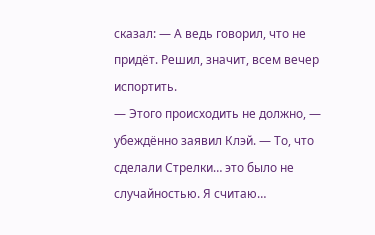сказал: — А ведь говорил, что не придёт. Решил, значит, всем вечер испортить.
— Этого происходить не должно, — убеждённо заявил Клэй. — То, что сделали Стрелки… это было не случайностью. Я считаю…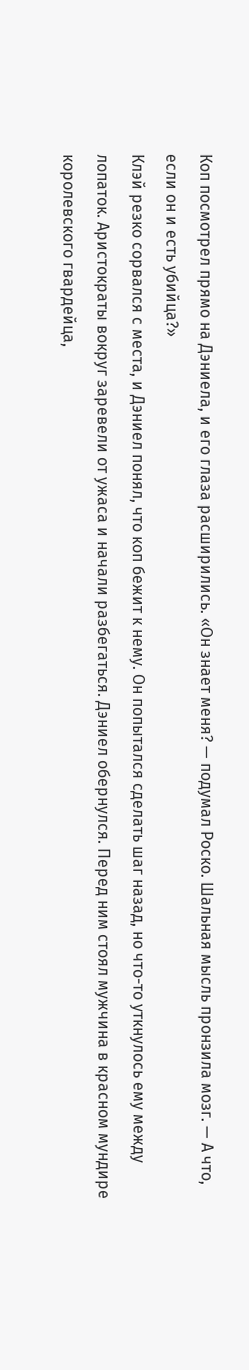Коп посмотрел прямо на Дэниела, и его глаза расширились. «Он знает меня? — подумал Роско. Шальная мысль пронзила мозг. — А что, если он и есть убийца?»
Клэй резко сорвался с места, и Дэниел понял, что коп бежит к нему. Он попытался сделать шаг назад, но что-то уткнулось ему между лопаток. Аристократы вокруг заревели от ужаса и начали разбегаться. Дэниел обернулся. Перед ним стоял мужчина в красном мундире королевского гвардейца,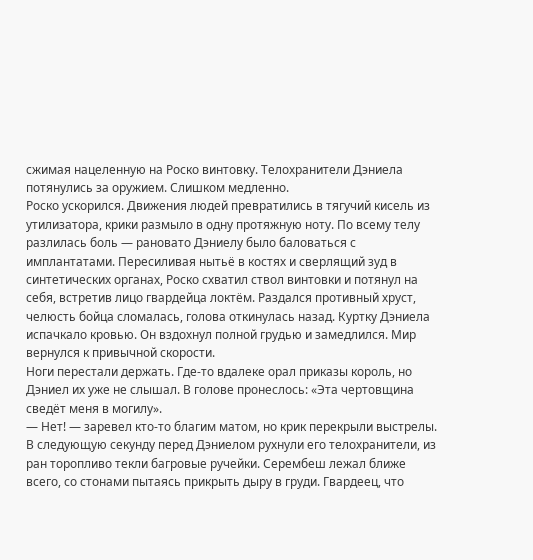сжимая нацеленную на Роско винтовку. Телохранители Дэниела потянулись за оружием. Слишком медленно.
Роско ускорился. Движения людей превратились в тягучий кисель из утилизатора, крики размыло в одну протяжную ноту. По всему телу разлилась боль — рановато Дэниелу было баловаться с имплантатами. Пересиливая нытьё в костях и сверлящий зуд в синтетических органах, Роско схватил ствол винтовки и потянул на себя, встретив лицо гвардейца локтём. Раздался противный хруст, челюсть бойца сломалась, голова откинулась назад. Куртку Дэниела испачкало кровью. Он вздохнул полной грудью и замедлился. Мир вернулся к привычной скорости.
Ноги перестали держать. Где-то вдалеке орал приказы король, но Дэниел их уже не слышал. В голове пронеслось: «Эта чертовщина сведёт меня в могилу».
— Нет! — заревел кто-то благим матом, но крик перекрыли выстрелы. В следующую секунду перед Дэниелом рухнули его телохранители, из ран торопливо текли багровые ручейки. Серембеш лежал ближе всего, со стонами пытаясь прикрыть дыру в груди. Гвардеец, что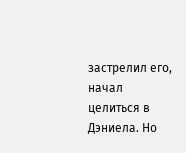застрелил его, начал целиться в Дэниела. Но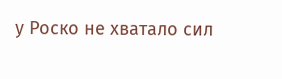у Роско не хватало сил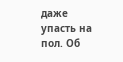даже упасть на пол. Об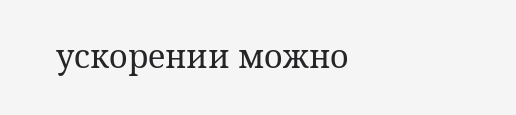ускорении можно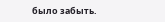было забыть.